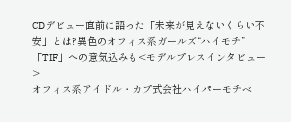CDデビュー直前に語った「未来が見えないくらい不安」とは?異色のオフィス系ガールズ“ハイモチ”「TIF」への意気込みも<モデルプレスインタビュー>
オフィス系アイドル・カプ式会社ハイパーモチベ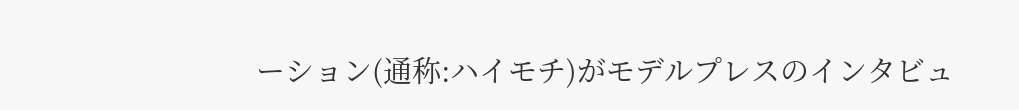ーション(通称:ハイモチ)がモデルプレスのインタビュ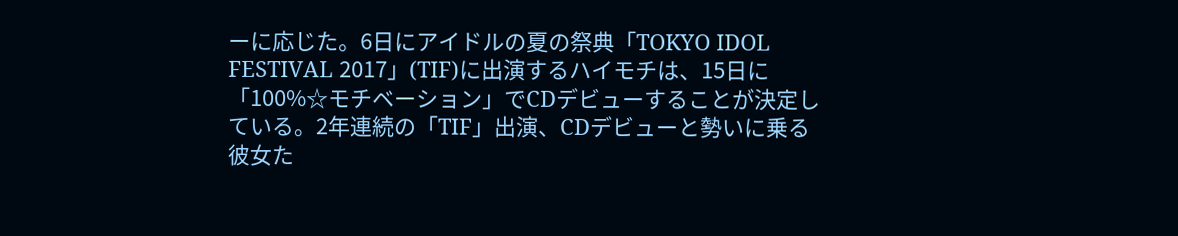ーに応じた。6日にアイドルの夏の祭典「TOKYO IDOL FESTIVAL 2017」(TIF)に出演するハイモチは、15日に「100%☆モチベーション」でCDデビューすることが決定している。2年連続の「TIF」出演、CDデビューと勢いに乗る彼女た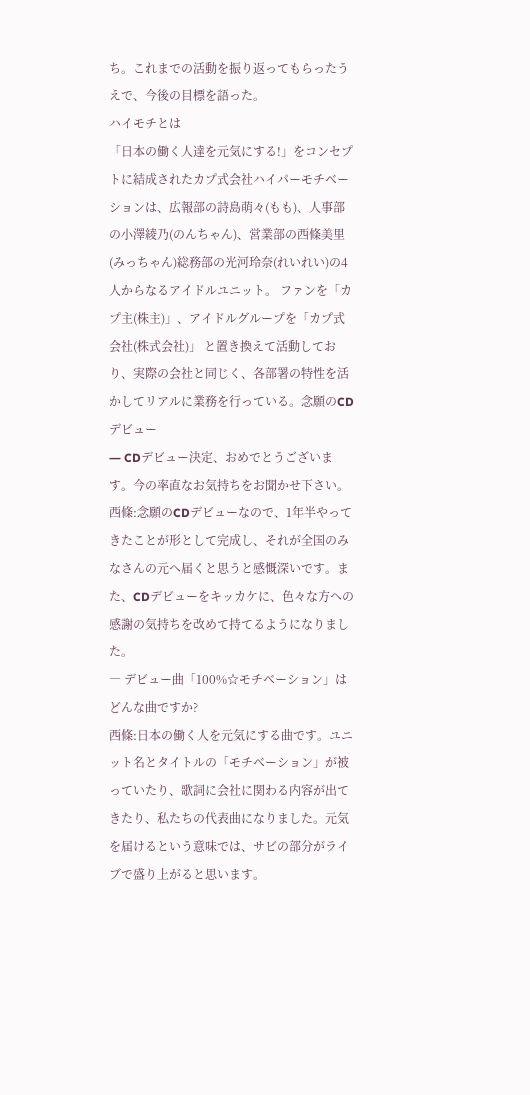ち。これまでの活動を振り返ってもらったうえで、今後の目標を語った。
ハイモチとは
「日本の働く人達を元気にする!」をコンセプトに結成されたカプ式会社ハイパーモチベーションは、広報部の詩島萌々(もも)、人事部の小澤綾乃(のんちゃん)、営業部の西條美里(みっちゃん)総務部の光河玲奈(れいれい)の4人からなるアイドルユニット。 ファンを「カプ主(株主)」、アイドルグループを「カプ式会社(株式会社)」 と置き換えて活動しており、実際の会社と同じく、各部署の特性を活かしてリアルに業務を行っている。念願のCDデビュー
― CDデビュー決定、おめでとうございます。今の率直なお気持ちをお聞かせ下さい。西條:念願のCDデビューなので、1年半やってきたことが形として完成し、それが全国のみなさんの元へ届くと思うと感慨深いです。また、CDデビューをキッカケに、色々な方への感謝の気持ちを改めて持てるようになりました。
― デビュー曲「100%☆モチベーション」はどんな曲ですか?
西條:日本の働く人を元気にする曲です。ユニット名とタイトルの「モチベーション」が被っていたり、歌詞に会社に関わる内容が出てきたり、私たちの代表曲になりました。元気を届けるという意味では、サビの部分がライブで盛り上がると思います。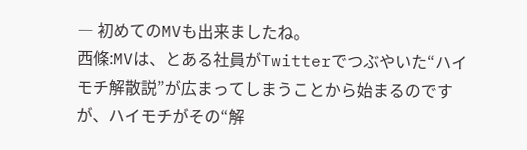― 初めてのMVも出来ましたね。
西條:MVは、とある社員がTwitterでつぶやいた“ハイモチ解散説”が広まってしまうことから始まるのですが、ハイモチがその“解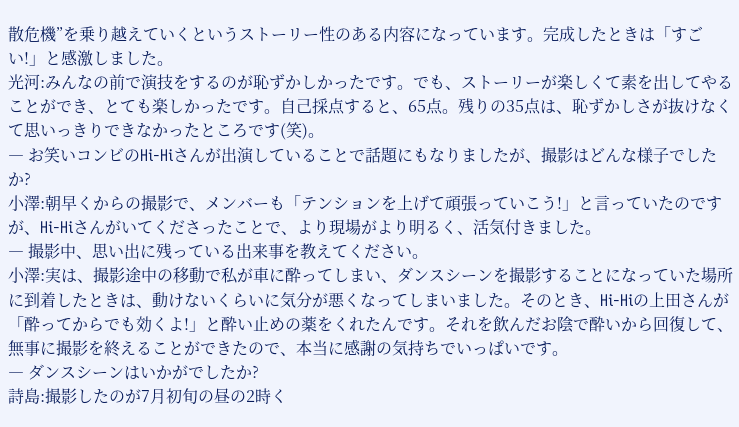散危機”を乗り越えていくというストーリー性のある内容になっています。完成したときは「すごい!」と感激しました。
光河:みんなの前で演技をするのが恥ずかしかったです。でも、ストーリーが楽しくて素を出してやることができ、とても楽しかったです。自己採点すると、65点。残りの35点は、恥ずかしさが抜けなくて思いっきりできなかったところです(笑)。
― お笑いコンビのHi-Hiさんが出演していることで話題にもなりましたが、撮影はどんな様子でしたか?
小澤:朝早くからの撮影で、メンバーも「テンションを上げて頑張っていこう!」と言っていたのですが、Hi-Hiさんがいてくださったことで、より現場がより明るく、活気付きました。
― 撮影中、思い出に残っている出来事を教えてください。
小澤:実は、撮影途中の移動で私が車に酔ってしまい、ダンスシーンを撮影することになっていた場所に到着したときは、動けないくらいに気分が悪くなってしまいました。そのとき、Hi-Hiの上田さんが「酔ってからでも効くよ!」と酔い止めの薬をくれたんです。それを飲んだお陰で酔いから回復して、無事に撮影を終えることができたので、本当に感謝の気持ちでいっぱいです。
― ダンスシーンはいかがでしたか?
詩島:撮影したのが7月初旬の昼の2時く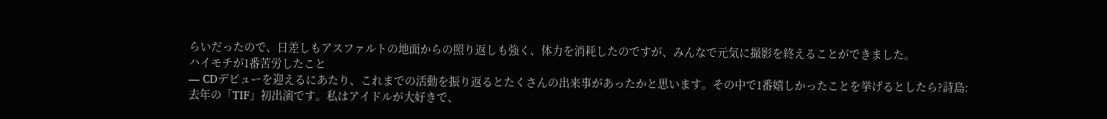らいだったので、日差しもアスファルトの地面からの照り返しも強く、体力を消耗したのですが、みんなで元気に撮影を終えることができました。
ハイモチが1番苦労したこと
― CDデビューを迎えるにあたり、これまでの活動を振り返るとたくさんの出来事があったかと思います。その中で1番嬉しかったことを挙げるとしたら?詩島:去年の「TIF」初出演です。私はアイドルが大好きで、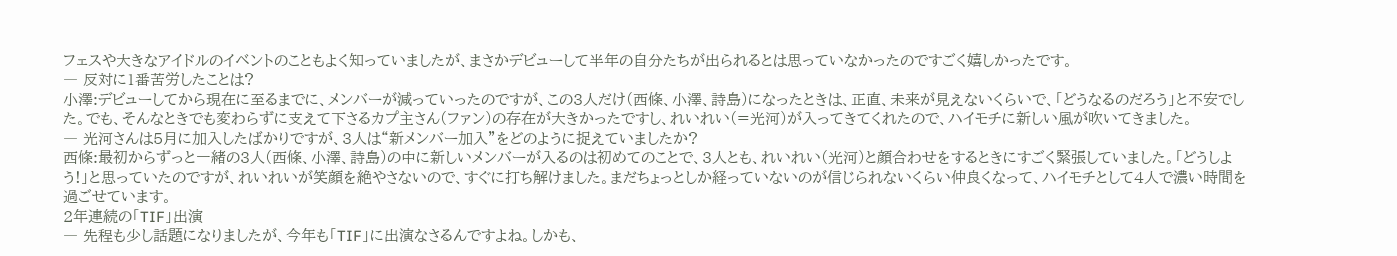フェスや大きなアイドルのイベントのこともよく知っていましたが、まさかデビューして半年の自分たちが出られるとは思っていなかったのですごく嬉しかったです。
― 反対に1番苦労したことは?
小澤:デビューしてから現在に至るまでに、メンバーが減っていったのですが、この3人だけ(西條、小澤、詩島)になったときは、正直、未来が見えないくらいで、「どうなるのだろう」と不安でした。でも、そんなときでも変わらずに支えて下さるカプ主さん(ファン)の存在が大きかったですし、れいれい(=光河)が入ってきてくれたので、ハイモチに新しい風が吹いてきました。
― 光河さんは5月に加入したばかりですが、3人は“新メンバー加入”をどのように捉えていましたか?
西條:最初からずっと一緒の3人(西條、小澤、詩島)の中に新しいメンバーが入るのは初めてのことで、3人とも、れいれい(光河)と顔合わせをするときにすごく緊張していました。「どうしよう!」と思っていたのですが、れいれいが笑顔を絶やさないので、すぐに打ち解けました。まだちょっとしか経っていないのが信じられないくらい仲良くなって、ハイモチとして4人で濃い時間を過ごせています。
2年連続の「TIF」出演
― 先程も少し話題になりましたが、今年も「TIF」に出演なさるんですよね。しかも、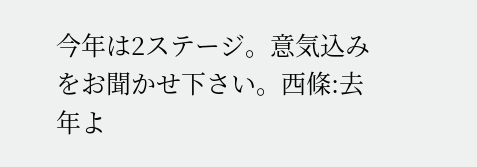今年は2ステージ。意気込みをお聞かせ下さい。西條:去年よ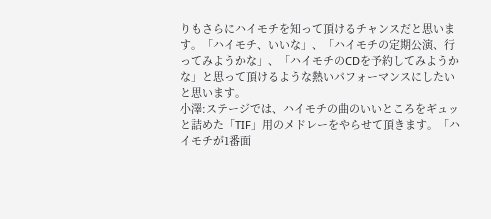りもさらにハイモチを知って頂けるチャンスだと思います。「ハイモチ、いいな」、「ハイモチの定期公演、行ってみようかな」、「ハイモチのCDを予約してみようかな」と思って頂けるような熱いパフォーマンスにしたいと思います。
小澤:ステージでは、ハイモチの曲のいいところをギュッと詰めた「TIF」用のメドレーをやらせて頂きます。「ハイモチが1番面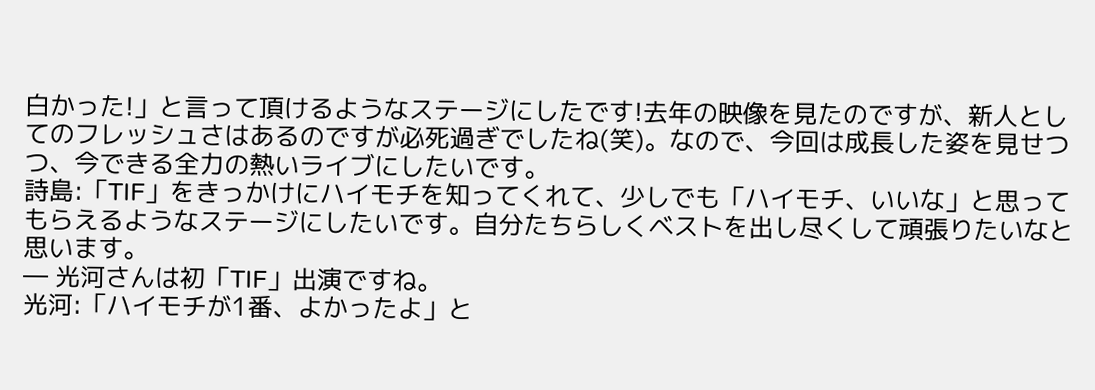白かった!」と言って頂けるようなステージにしたです!去年の映像を見たのですが、新人としてのフレッシュさはあるのですが必死過ぎでしたね(笑)。なので、今回は成長した姿を見せつつ、今できる全力の熱いライブにしたいです。
詩島:「TIF」をきっかけにハイモチを知ってくれて、少しでも「ハイモチ、いいな」と思ってもらえるようなステージにしたいです。自分たちらしくベストを出し尽くして頑張りたいなと思います。
― 光河さんは初「TIF」出演ですね。
光河:「ハイモチが1番、よかったよ」と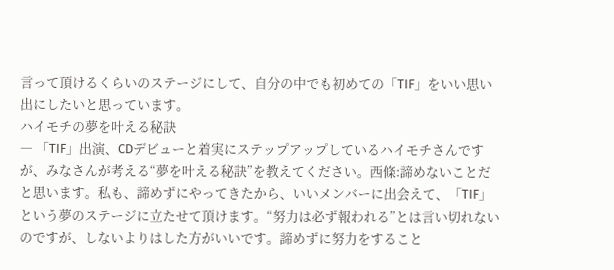言って頂けるくらいのステージにして、自分の中でも初めての「TIF」をいい思い出にしたいと思っています。
ハイモチの夢を叶える秘訣
― 「TIF」出演、CDデビューと着実にステップアップしているハイモチさんですが、みなさんが考える“夢を叶える秘訣”を教えてください。西條:諦めないことだと思います。私も、諦めずにやってきたから、いいメンバーに出会えて、「TIF」という夢のステージに立たせて頂けます。“努力は必ず報われる”とは言い切れないのですが、しないよりはした方がいいです。諦めずに努力をすること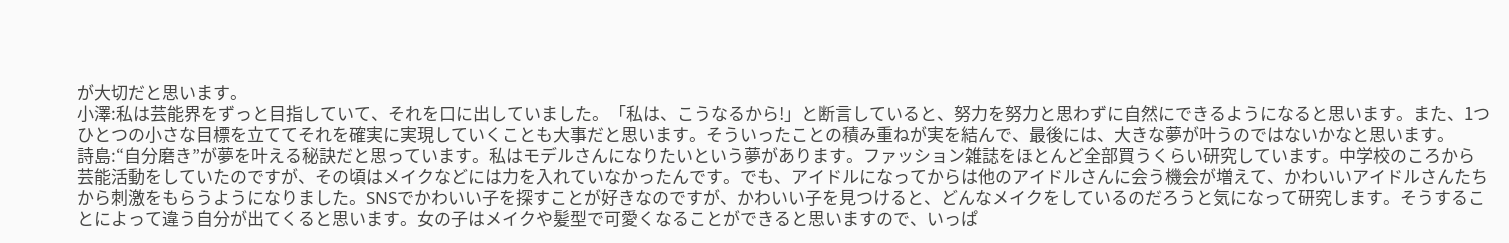が大切だと思います。
小澤:私は芸能界をずっと目指していて、それを口に出していました。「私は、こうなるから!」と断言していると、努力を努力と思わずに自然にできるようになると思います。また、1つひとつの小さな目標を立ててそれを確実に実現していくことも大事だと思います。そういったことの積み重ねが実を結んで、最後には、大きな夢が叶うのではないかなと思います。
詩島:“自分磨き”が夢を叶える秘訣だと思っています。私はモデルさんになりたいという夢があります。ファッション雑誌をほとんど全部買うくらい研究しています。中学校のころから芸能活動をしていたのですが、その頃はメイクなどには力を入れていなかったんです。でも、アイドルになってからは他のアイドルさんに会う機会が増えて、かわいいアイドルさんたちから刺激をもらうようになりました。SNSでかわいい子を探すことが好きなのですが、かわいい子を見つけると、どんなメイクをしているのだろうと気になって研究します。そうすることによって違う自分が出てくると思います。女の子はメイクや髪型で可愛くなることができると思いますので、いっぱ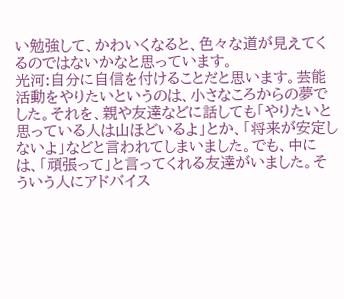い勉強して、かわいくなると、色々な道が見えてくるのではないかなと思っています。
光河:自分に自信を付けることだと思います。芸能活動をやりたいというのは、小さなころからの夢でした。それを、親や友達などに話しても「やりたいと思っている人は山ほどいるよ」とか、「将来が安定しないよ」などと言われてしまいました。でも、中には、「頑張って」と言ってくれる友達がいました。そういう人にアドバイス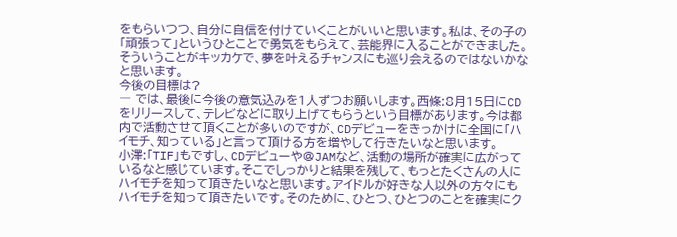をもらいつつ、自分に自信を付けていくことがいいと思います。私は、その子の「頑張って」というひとことで勇気をもらえて、芸能界に入ることができました。そういうことがキッカケで、夢を叶えるチャンスにも巡り会えるのではないかなと思います。
今後の目標は?
― では、最後に今後の意気込みを1人ずつお願いします。西條:8月15日にCDをリリースして、テレビなどに取り上げてもらうという目標があります。今は都内で活動させて頂くことが多いのですが、CDデビューをきっかけに全国に「ハイモチ、知っている」と言って頂ける方を増やして行きたいなと思います。
小澤:「TIF」もですし、CDデビューや@JAMなど、活動の場所が確実に広がっているなと感じています。そこでしっかりと結果を残して、もっとたくさんの人にハイモチを知って頂きたいなと思います。アイドルが好きな人以外の方々にもハイモチを知って頂きたいです。そのために、ひとつ、ひとつのことを確実にク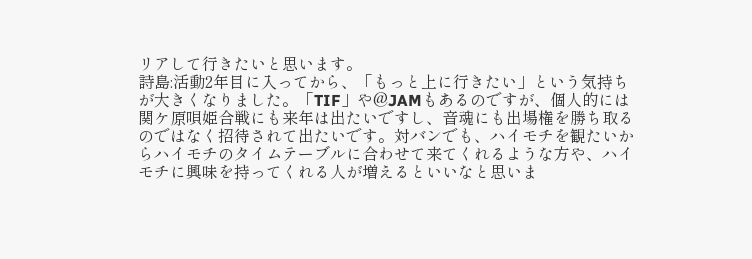リアして行きたいと思います。
詩島:活動2年目に入ってから、「もっと上に行きたい」という気持ちが大きくなりました。「TIF」や@JAMもあるのですが、個人的には関ケ原唄姫合戦にも来年は出たいですし、音魂にも出場権を勝ち取るのではなく招待されて出たいです。対バンでも、ハイモチを観たいからハイモチのタイムテーブルに合わせて来てくれるような方や、ハイモチに興味を持ってくれる人が増えるといいなと思いま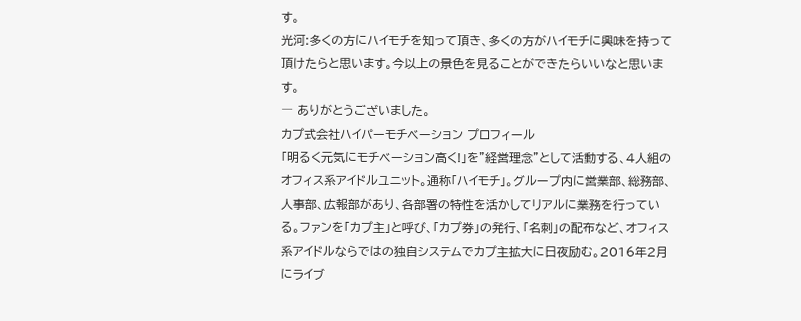す。
光河:多くの方にハイモチを知って頂き、多くの方がハイモチに興味を持って頂けたらと思います。今以上の景色を見ることができたらいいなと思います。
― ありがとうございました。
カプ式会社ハイパーモチベーション プロフィール
「明るく元気にモチベーション高く!」を”経営理念”として活動する、4人組のオフィス系アイドルユニット。通称「ハイモチ」。グループ内に営業部、総務部、人事部、広報部があり、各部署の特性を活かしてリアルに業務を行っている。ファンを「カプ主」と呼び、「カプ券」の発行、「名刺」の配布など、オフィス系アイドルならではの独自システムでカプ主拡大に日夜励む。2016年2月にライブ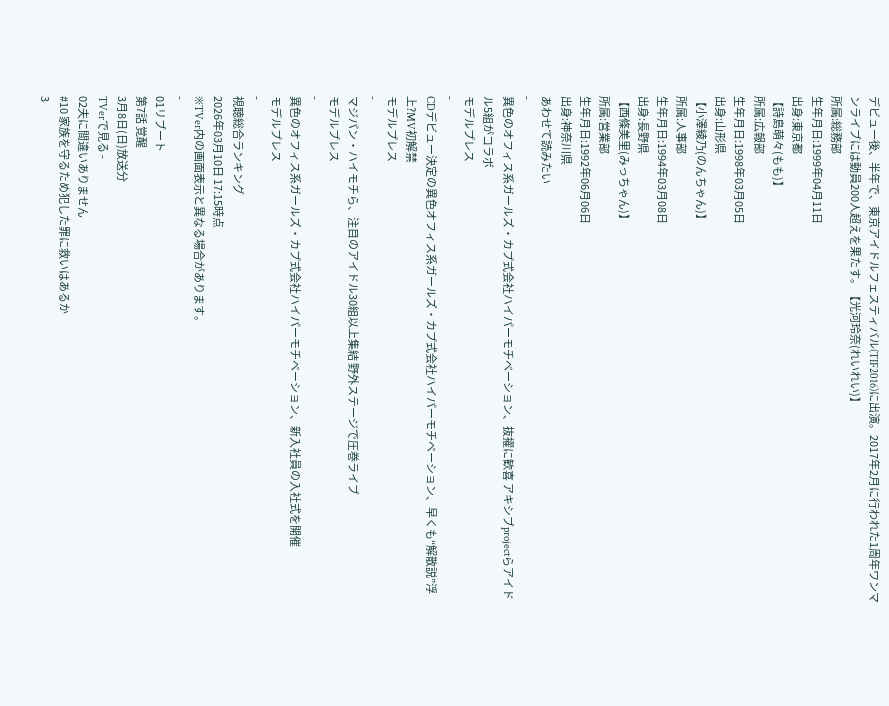デビュー後、半年で、東京アイドルフェスティバル(TIF2016)に出演。2017年2月に行われた1周年ワンマンライブには動員200人超えを果たす。【光河玲奈(れいれい)】
所属:総務部
生年月日:1999年04月11日
出身:東京都
【詩島萌々(もも)】
所属:広報部
生年月日:1998年03月05日
出身:山形県
【小澤綾乃(のんちゃん)】
所属:人事部
生年月日:1994年03月08日
出身:長野県
【西條美里(みっちゃん)】
所属:営業部
生年月日:1992年06月06日
出身:神奈川県
あわせて読みたい
-
異色のオフィス系ガールズ・カプ式会社ハイパーモチベーション、抜擢に歓喜 アキシブprojectらアイドル5組がコラボ
モデルプレス
-
CDデビュー決定の異色オフィス系ガールズ・カプ式会社ハイパーモチベーション、早くも“解散説”浮上?MV初解禁
モデルプレス
-
マジパン・ハイモチら、注目のアイドル30組以上集結 野外ステージで圧巻ライブ
モデルプレス
-
異色のオフィス系ガールズ・カプ式会社ハイパーモチベーション、新入社員の入社式を開催
モデルプレス
-
視聴総合ランキング
2026年03月10日 17:15時点
※TVer内の画面表示と異なる場合があります。
-
01リブート
第7話 覚醒
3月8日(日)放送分
TVerで見る -
02夫に間違いありません
#10 家族を守るため犯した罪に救いはあるか
3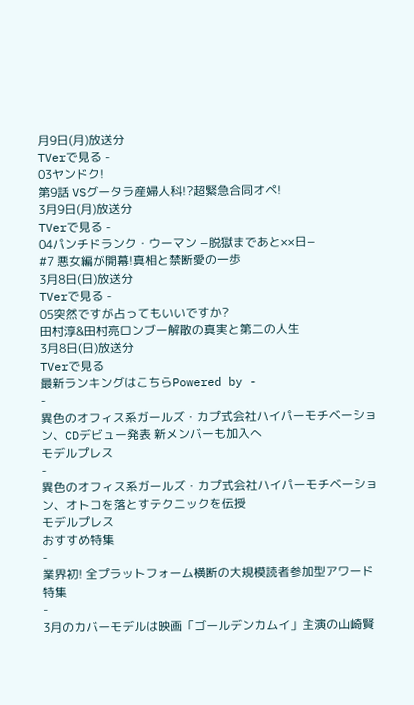月9日(月)放送分
TVerで見る -
03ヤンドク!
第9話 VSグータラ産婦人科!?超緊急合同オペ!
3月9日(月)放送分
TVerで見る -
04パンチドランク・ウーマン −脱獄まであと××日−
#7 悪女編が開幕!真相と禁断愛の一歩
3月8日(日)放送分
TVerで見る -
05突然ですが占ってもいいですか?
田村淳&田村亮ロンブー解散の真実と第二の人生
3月8日(日)放送分
TVerで見る
最新ランキングはこちらPowered by -
-
異色のオフィス系ガールズ・カプ式会社ハイパーモチベーション、CDデビュー発表 新メンバーも加入へ
モデルプレス
-
異色のオフィス系ガールズ・カプ式会社ハイパーモチベーション、オトコを落とすテクニックを伝授
モデルプレス
おすすめ特集
-
業界初! 全プラットフォーム横断の大規模読者参加型アワード
特集
-
3月のカバーモデルは映画「ゴールデンカムイ」主演の山崎賢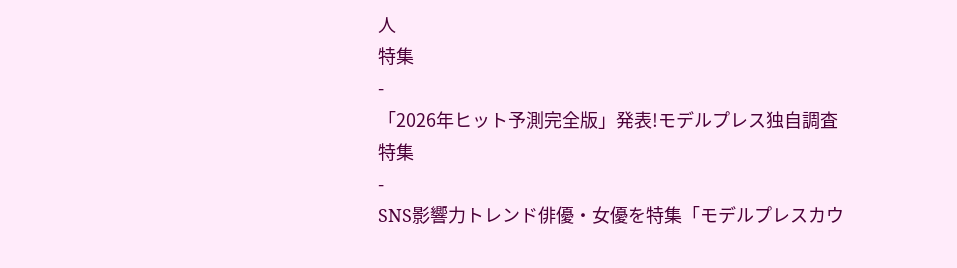人
特集
-
「2026年ヒット予測完全版」発表!モデルプレス独自調査
特集
-
SNS影響力トレンド俳優・女優を特集「モデルプレスカウ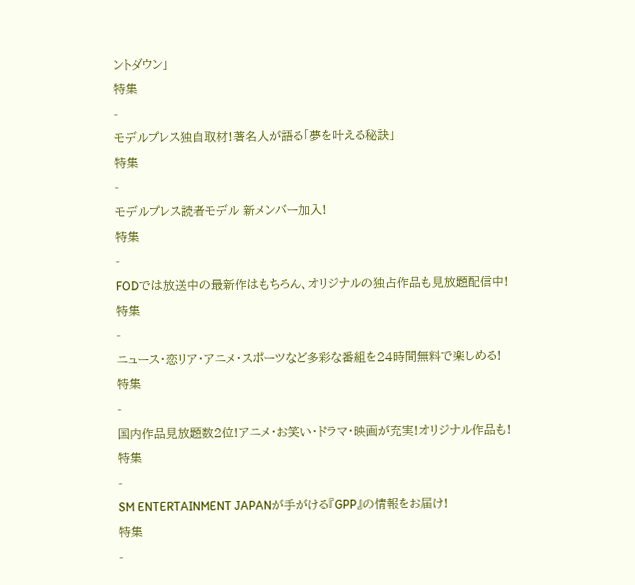ントダウン」
特集
-
モデルプレス独自取材!著名人が語る「夢を叶える秘訣」
特集
-
モデルプレス読者モデル 新メンバー加入!
特集
-
FODでは放送中の最新作はもちろん、オリジナルの独占作品も見放題配信中!
特集
-
ニュース・恋リア・アニメ・スポーツなど多彩な番組を24時間無料で楽しめる!
特集
-
国内作品見放題数2位!アニメ・お笑い・ドラマ・映画が充実!オリジナル作品も!
特集
-
SM ENTERTAINMENT JAPANが手がける『GPP』の情報をお届け!
特集
-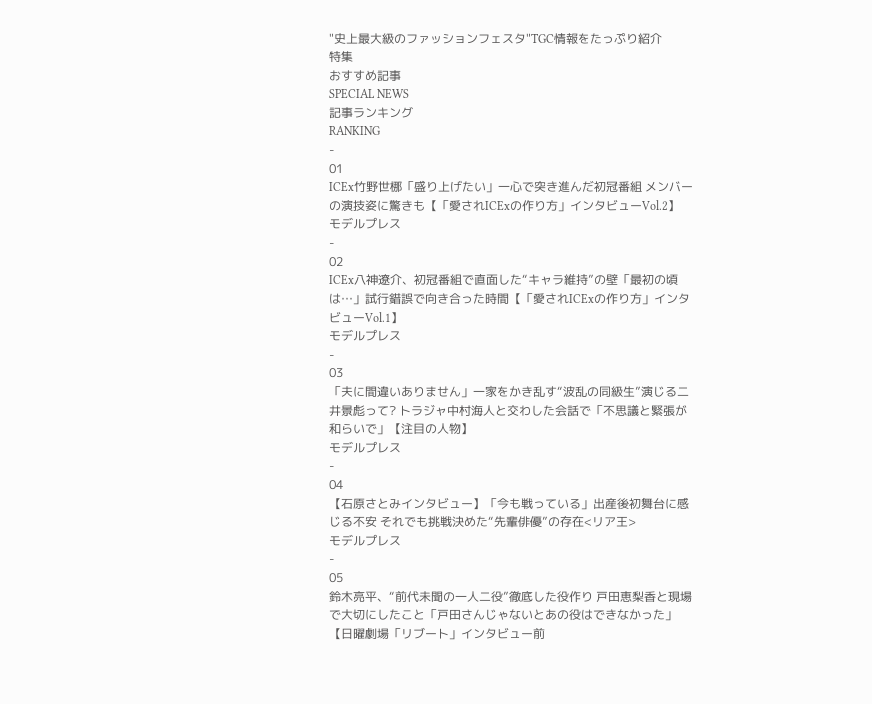"史上最大級のファッションフェスタ"TGC情報をたっぷり紹介
特集
おすすめ記事
SPECIAL NEWS
記事ランキング
RANKING
-
01
ICEx竹野世梛「盛り上げたい」一心で突き進んだ初冠番組 メンバーの演技姿に驚きも【「愛されICExの作り方」インタビューVol.2】
モデルプレス
-
02
ICEx八神遼介、初冠番組で直面した“キャラ維持”の壁「最初の頃は…」試行錯誤で向き合った時間【「愛されICExの作り方」インタビューVol.1】
モデルプレス
-
03
「夫に間違いありません」一家をかき乱す“波乱の同級生”演じる二井景彪って? トラジャ中村海人と交わした会話で「不思議と緊張が和らいで」【注目の人物】
モデルプレス
-
04
【石原さとみインタビュー】「今も戦っている」出産後初舞台に感じる不安 それでも挑戦決めた“先輩俳優”の存在<リア王>
モデルプレス
-
05
鈴木亮平、“前代未聞の一人二役”徹底した役作り 戸田恵梨香と現場で大切にしたこと「戸田さんじゃないとあの役はできなかった」【日曜劇場「リブート」インタビュー前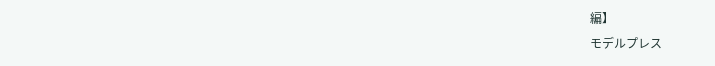編】
モデルプレス